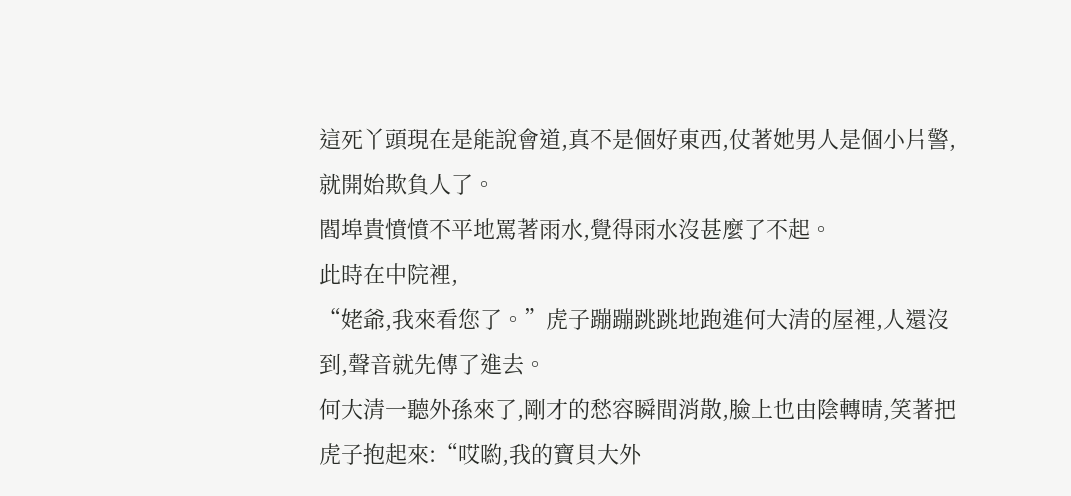這死丫頭現在是能說會道,真不是個好東西,仗著她男人是個小片警,就開始欺負人了。
閻埠貴憤憤不平地罵著雨水,覺得雨水沒甚麼了不起。
此時在中院裡,
“姥爺,我來看您了。”虎子蹦蹦跳跳地跑進何大清的屋裡,人還沒到,聲音就先傳了進去。
何大清一聽外孫來了,剛才的愁容瞬間消散,臉上也由陰轉晴,笑著把虎子抱起來:“哎喲,我的寶貝大外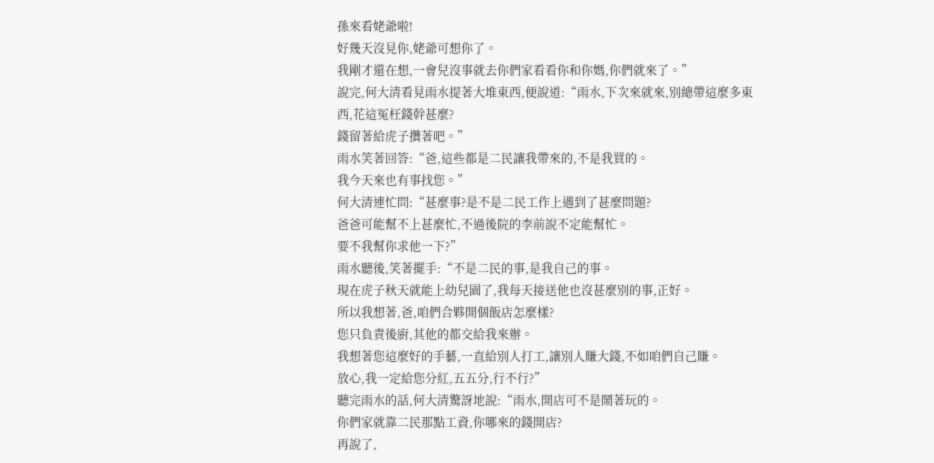孫來看姥爺啦!
好幾天沒見你,姥爺可想你了。
我剛才還在想,一會兒沒事就去你們家看看你和你媽,你們就來了。”
說完,何大清看見雨水提著大堆東西,便說道:“雨水,下次來就來,別總帶這麼多東西,花這冤枉錢幹甚麼?
錢留著給虎子攢著吧。”
雨水笑著回答:“爸,這些都是二民讓我帶來的,不是我買的。
我今天來也有事找您。”
何大清連忙問:“甚麼事?是不是二民工作上遇到了甚麼問題?
爸爸可能幫不上甚麼忙,不過後院的李前說不定能幫忙。
要不我幫你求他一下?”
雨水聽後,笑著擺手:“不是二民的事,是我自己的事。
現在虎子秋天就能上幼兒園了,我每天接送他也沒甚麼別的事,正好。
所以我想著,爸,咱們合夥開個飯店怎麼樣?
您只負責後廚,其他的都交給我來辦。
我想著您這麼好的手藝,一直給別人打工,讓別人賺大錢,不如咱們自己賺。
放心,我一定給您分紅,五五分,行不行?”
聽完雨水的話,何大清驚訝地說:“雨水,開店可不是鬧著玩的。
你們家就靠二民那點工資,你哪來的錢開店?
再說了,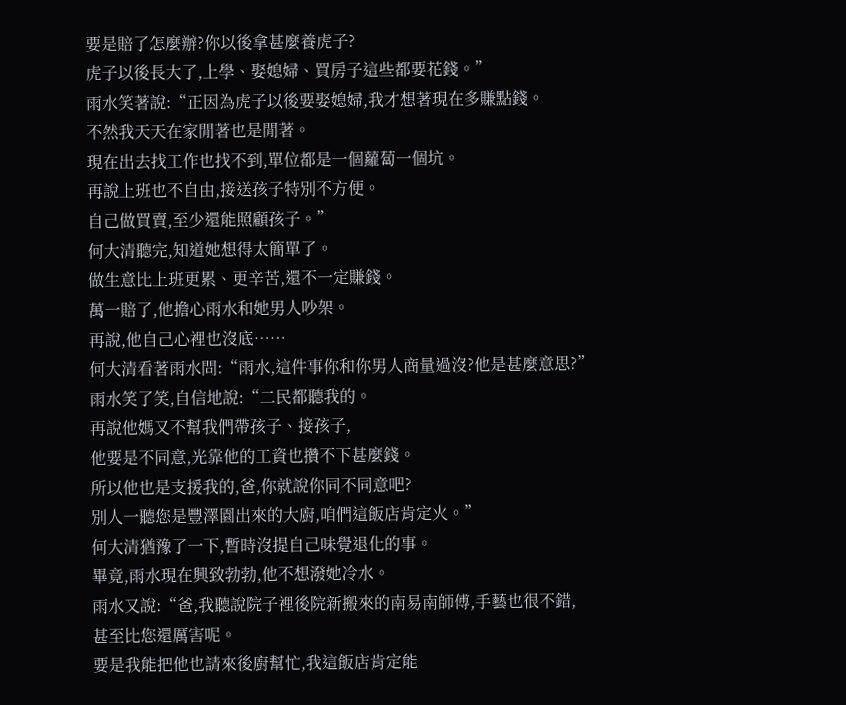要是賠了怎麼辦?你以後拿甚麼養虎子?
虎子以後長大了,上學、娶媳婦、買房子這些都要花錢。”
雨水笑著說:“正因為虎子以後要娶媳婦,我才想著現在多賺點錢。
不然我天天在家閒著也是閒著。
現在出去找工作也找不到,單位都是一個蘿蔔一個坑。
再說上班也不自由,接送孩子特別不方便。
自己做買賣,至少還能照顧孩子。”
何大清聽完,知道她想得太簡單了。
做生意比上班更累、更辛苦,還不一定賺錢。
萬一賠了,他擔心雨水和她男人吵架。
再說,他自己心裡也沒底……
何大清看著雨水問:“雨水,這件事你和你男人商量過沒?他是甚麼意思?”
雨水笑了笑,自信地說:“二民都聽我的。
再說他媽又不幫我們帶孩子、接孩子,
他要是不同意,光靠他的工資也攢不下甚麼錢。
所以他也是支援我的,爸,你就說你同不同意吧?
別人一聽您是豐澤園出來的大廚,咱們這飯店肯定火。”
何大清猶豫了一下,暫時沒提自己味覺退化的事。
畢竟,雨水現在興致勃勃,他不想潑她冷水。
雨水又說:“爸,我聽說院子裡後院新搬來的南易南師傅,手藝也很不錯,
甚至比您還厲害呢。
要是我能把他也請來後廚幫忙,我這飯店肯定能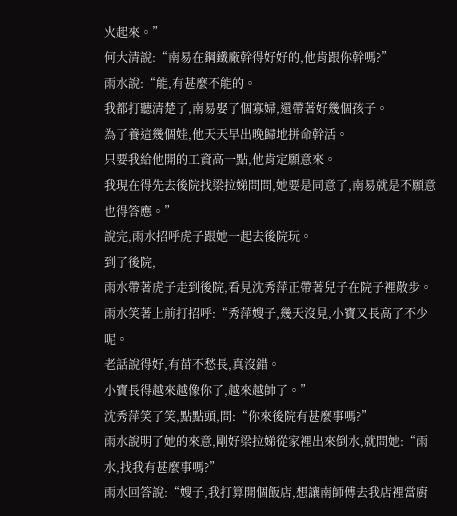火起來。”
何大清說:“南易在鋼鐵廠幹得好好的,他肯跟你幹嗎?”
雨水說:“能,有甚麼不能的。
我都打聽清楚了,南易娶了個寡婦,還帶著好幾個孩子。
為了養這幾個娃,他天天早出晚歸地拼命幹活。
只要我給他開的工資高一點,他肯定願意來。
我現在得先去後院找梁拉娣問問,她要是同意了,南易就是不願意也得答應。”
說完,雨水招呼虎子跟她一起去後院玩。
到了後院,
雨水帶著虎子走到後院,看見沈秀萍正帶著兒子在院子裡散步。
雨水笑著上前打招呼:“秀萍嫂子,幾天沒見,小寶又長高了不少呢。
老話說得好,有苗不愁長,真沒錯。
小寶長得越來越像你了,越來越帥了。”
沈秀萍笑了笑,點點頭,問:“你來後院有甚麼事嗎?”
雨水說明了她的來意,剛好梁拉娣從家裡出來倒水,就問她:“雨水,找我有甚麼事嗎?”
雨水回答說:“嫂子,我打算開個飯店,想讓南師傅去我店裡當廚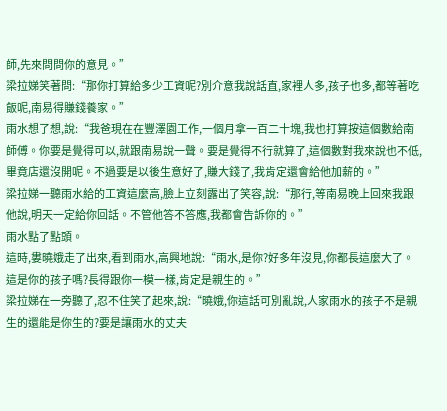師,先來問問你的意見。”
梁拉娣笑著問:“那你打算給多少工資呢?別介意我說話直,家裡人多,孩子也多,都等著吃飯呢,南易得賺錢養家。”
雨水想了想,說:“我爸現在在豐澤園工作,一個月拿一百二十塊,我也打算按這個數給南師傅。你要是覺得可以,就跟南易說一聲。要是覺得不行就算了,這個數對我來說也不低,畢竟店還沒開呢。不過要是以後生意好了,賺大錢了,我肯定還會給他加薪的。”
梁拉娣一聽雨水給的工資這麼高,臉上立刻露出了笑容,說:“那行,等南易晚上回來我跟他說,明天一定給你回話。不管他答不答應,我都會告訴你的。”
雨水點了點頭。
這時,婁曉娥走了出來,看到雨水,高興地說:“雨水,是你?好多年沒見,你都長這麼大了。這是你的孩子嗎?長得跟你一模一樣,肯定是親生的。”
梁拉娣在一旁聽了,忍不住笑了起來,說:“曉娥,你這話可別亂說,人家雨水的孩子不是親生的還能是你生的?要是讓雨水的丈夫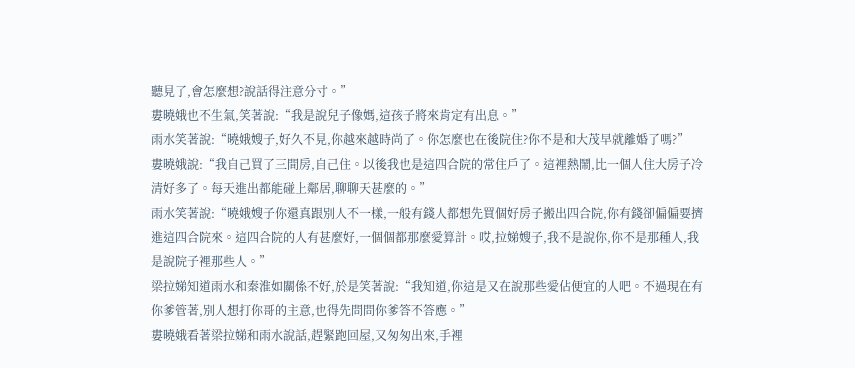聽見了,會怎麼想?說話得注意分寸。”
婁曉娥也不生氣,笑著說:“我是說兒子像媽,這孩子將來肯定有出息。”
雨水笑著說:“曉娥嫂子,好久不見,你越來越時尚了。你怎麼也在後院住?你不是和大茂早就離婚了嗎?”
婁曉娥說:“我自己買了三間房,自己住。以後我也是這四合院的常住戶了。這裡熱鬧,比一個人住大房子冷清好多了。每天進出都能碰上鄰居,聊聊天甚麼的。”
雨水笑著說:“曉娥嫂子你還真跟別人不一樣,一般有錢人都想先買個好房子搬出四合院,你有錢卻偏偏要擠進這四合院來。這四合院的人有甚麼好,一個個都那麼愛算計。哎,拉娣嫂子,我不是說你,你不是那種人,我是說院子裡那些人。”
梁拉娣知道雨水和秦淮如關係不好,於是笑著說:“我知道,你這是又在說那些愛佔便宜的人吧。不過現在有你爹管著,別人想打你哥的主意,也得先問問你爹答不答應。”
婁曉娥看著梁拉娣和雨水說話,趕緊跑回屋,又匆匆出來,手裡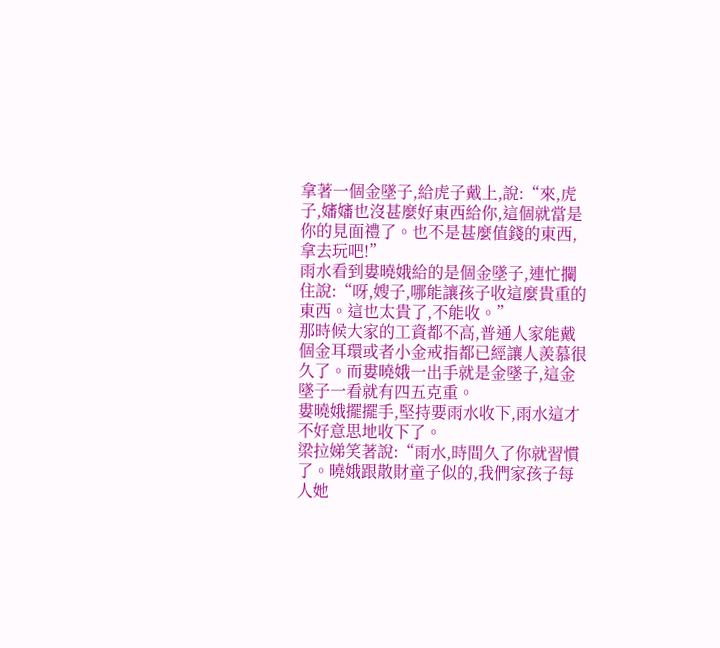拿著一個金墜子,給虎子戴上,說:“來,虎子,嬸嬸也沒甚麼好東西給你,這個就當是你的見面禮了。也不是甚麼值錢的東西,拿去玩吧!”
雨水看到婁曉娥給的是個金墜子,連忙攔住說:“呀,嫂子,哪能讓孩子收這麼貴重的東西。這也太貴了,不能收。”
那時候大家的工資都不高,普通人家能戴個金耳環或者小金戒指都已經讓人羨慕很久了。而婁曉娥一出手就是金墜子,這金墜子一看就有四五克重。
婁曉娥擺擺手,堅持要雨水收下,雨水這才不好意思地收下了。
梁拉娣笑著說:“雨水,時間久了你就習慣了。曉娥跟散財童子似的,我們家孩子每人她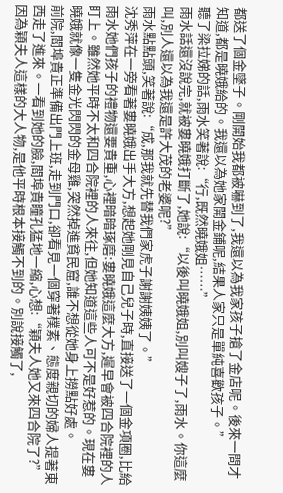都送了個金墜子。剛開始我都被嚇到了,我還以為我家孩子搶了金店呢。後來一問才知道,都是曉娥給的。我還以為她家開金鋪呢,結果人家只是單純喜歡孩子。”
聽了梁拉娣的話,雨水笑著說:“行,既然曉娥姐……”
雨水話還沒說完,就被婁曉娥打斷了,她說:“以後叫曉娥姐,別叫嫂子了,雨水。你這麼叫,別人還以為我還是許大茂的老婆呢?”
雨水點點頭,笑著說:“成,那我就先替我們家虎子謝謝姨姨了。”
沈秀萍在一旁看著婁曉娥出手大方,想起她剛見自己兒子時,直接送了一個金項圈,比給雨水她們孩子的禮物還要貴重,心裡暗暗琢磨:婁曉娥這麼大方,遲早會被四合院裡的人盯上。雖然她平時不太和四合院裡的人來往,但她知道這些人可不是好惹的。現在婁曉娥就像一隻金光閃閃的金母雞,突然掉進貧民窟,誰不想從她身上撈點好處。
前院,閻埠貴正準備出門上班,走到門口,卻看見一個穿著樸素、態度親切的婦人提著東西走了進來。一看到她的臉,閻埠貴瞳孔猛地一縮,心想:“穎夫人她又來四合院了?”
因為穎夫人這樣的大人物,是他平時根本接觸不到的。別說接觸了,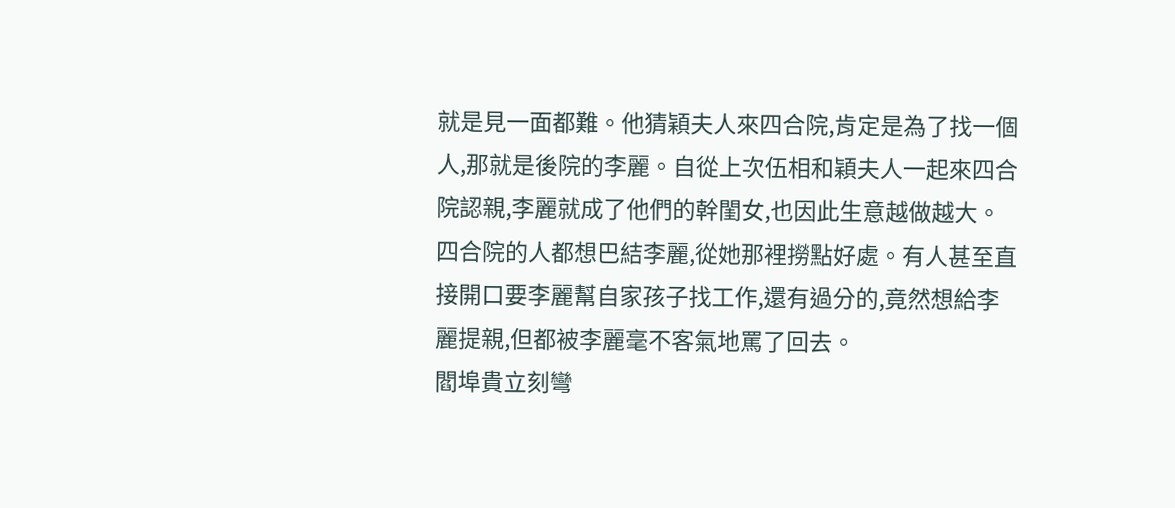就是見一面都難。他猜穎夫人來四合院,肯定是為了找一個人,那就是後院的李麗。自從上次伍相和穎夫人一起來四合院認親,李麗就成了他們的幹閨女,也因此生意越做越大。四合院的人都想巴結李麗,從她那裡撈點好處。有人甚至直接開口要李麗幫自家孩子找工作,還有過分的,竟然想給李麗提親,但都被李麗毫不客氣地罵了回去。
閻埠貴立刻彎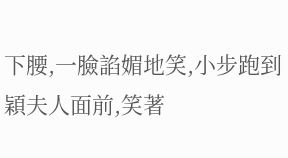下腰,一臉諂媚地笑,小步跑到穎夫人面前,笑著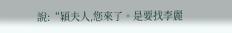說:“穎夫人,您來了。是要找李麗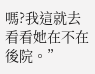嗎?我這就去看看她在不在後院。”